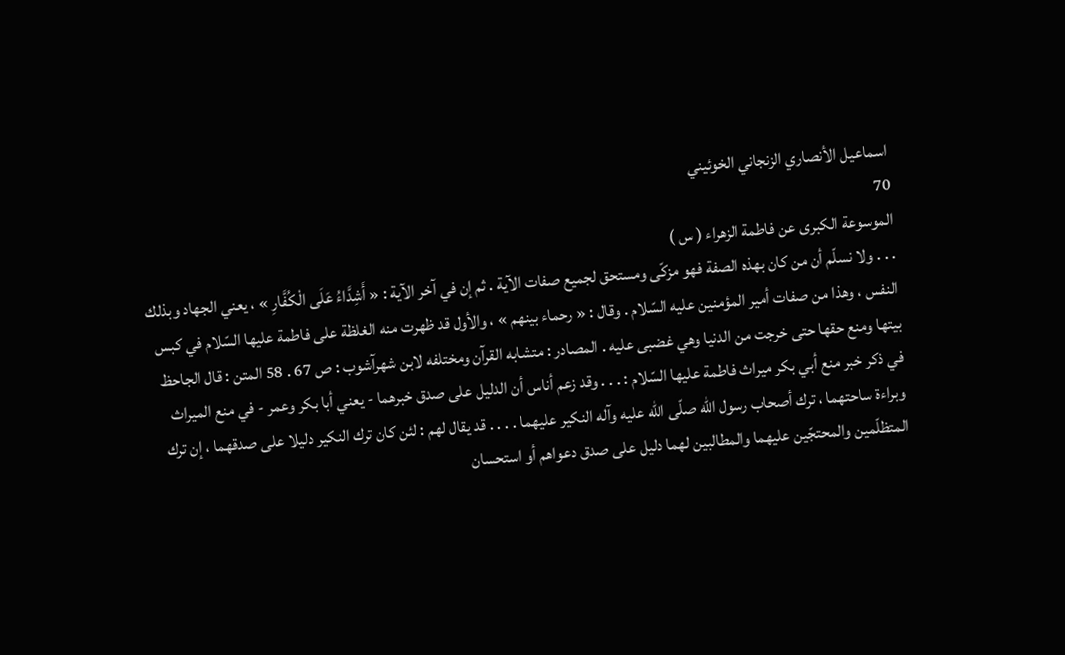اسماعيل الأنصاري الزنجاني الخوئيني
70
الموسوعة الكبرى عن فاطمة الزهراء ( س )
. . . ولا نسلّم أن من كان بهذه الصفة فهو مزكّى ومستحق لجميع صفات الآية . ثم إن في آخر الآية : « أَشِدَّاءُ عَلَى الْكُفَّارِ » ، يعني الجهاد وبذلك النفس ، وهذا من صفات أمير المؤمنين عليه السّلام . وقال : « رحماء بينهم » ، والأول قد ظهرت منه الغلظة على فاطمة عليها السّلام في كبس بيتها ومنع حقها حتى خرجت من الدنيا وهي غضبى عليه . المصادر : متشابه القرآن ومختلفه لابن شهرآشوب : ص 67 . 58 المتن : قال الجاحظ في ذكر خبر منع أبي بكر ميراث فاطمة عليها السّلام : . . . وقد زعم أناس أن الدليل على صدق خبرهما - يعني أبا بكر وعمر - في منع الميراث وبراءة ساحتهما ، ترك أصحاب رسول اللّه صلّى اللّه عليه وآله النكير عليهما . . . . قد يقال لهم : لئن كان ترك النكير دليلا على صدقهما ، إن ترك المتظلّمين والمحتجّين عليهما والمطالبين لهما دليل على صدق دعواهم أو استحسان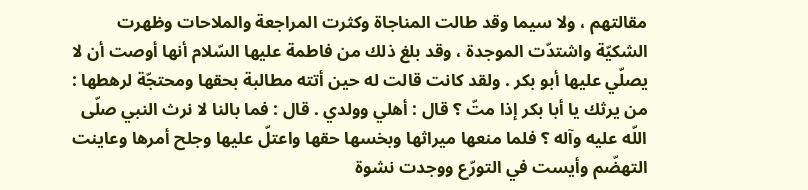مقالتهم ، ولا سيما وقد طالت المناجاة وكثرت المراجعة والملاحات وظهرت الشكيّة واشتدّت الموجدة ، وقد بلغ ذلك من فاطمة عليها السّلام أنها أوصت أن لا يصلّي عليها أبو بكر . ولقد كانت قالت له حين أتته مطالبة بحقها ومحتجّة لرهطها : من يرثك يا أبا بكر إذا متّ ؟ قال : أهلي وولدي . قال : فما بالنا لا نرث النبي صلّى اللّه عليه وآله ؟ فلما منعها ميراثها وبخسها حقها واعتلّ عليها وجلح أمرها وعاينت التهضّم وأيست في التورّع ووجدت نشوة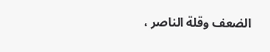الضعف وقلة الناصر ،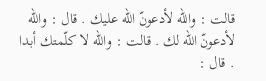قالت : واللّه لأدعونّ اللّه عليك . قال : واللّه لأدعونّ اللّه لك . قالت : واللّه لا كلّمتك أبدا . قال :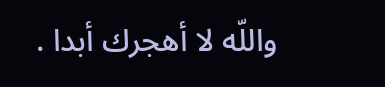واللّه لا أهجرك أبدا .